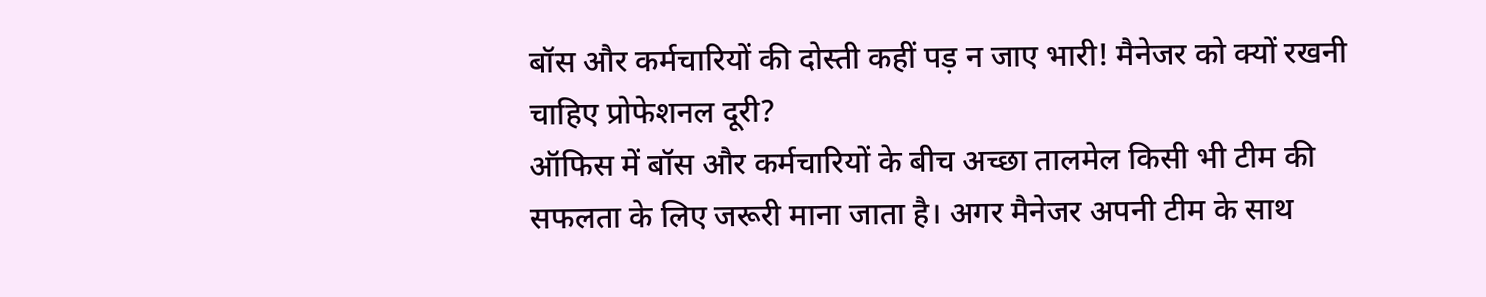बॉस और कर्मचारियों की दोस्ती कहीं पड़ न जाए भारी! मैनेजर को क्यों रखनी चाहिए प्रोफेशनल दूरी?
ऑफिस में बॉस और कर्मचारियों के बीच अच्छा तालमेल किसी भी टीम की सफलता के लिए जरूरी माना जाता है। अगर मैनेजर अपनी टीम के साथ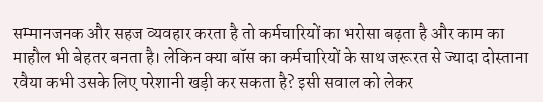सम्मानजनक और सहज व्यवहार करता है तो कर्मचारियों का भरोसा बढ़ता है और काम का माहौल भी बेहतर बनता है। लेकिन क्या बॉस का कर्मचारियों के साथ जरूरत से ज्यादा दोस्ताना रवैया कभी उसके लिए परेशानी खड़ी कर सकता है? इसी सवाल को लेकर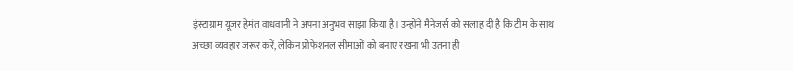इंस्टाग्राम यूजर हेमंत वाधवानी ने अपना अनुभव साझा किया है। उन्होंने मैनेजर्स को सलाह दी है कि टीम के साथ अच्छा व्यवहार जरूर करें, लेकिन प्रोफेशनल सीमाओं को बनाए रखना भी उतना ही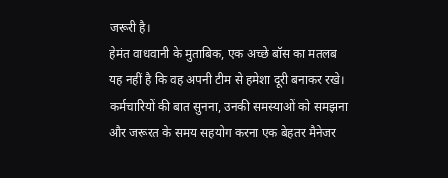जरूरी है।
हेमंत वाधवानी के मुताबिक, एक अच्छे बॉस का मतलब यह नहीं है कि वह अपनी टीम से हमेशा दूरी बनाकर रखे। कर्मचारियों की बात सुनना, उनकी समस्याओं को समझना और जरूरत के समय सहयोग करना एक बेहतर मैनेजर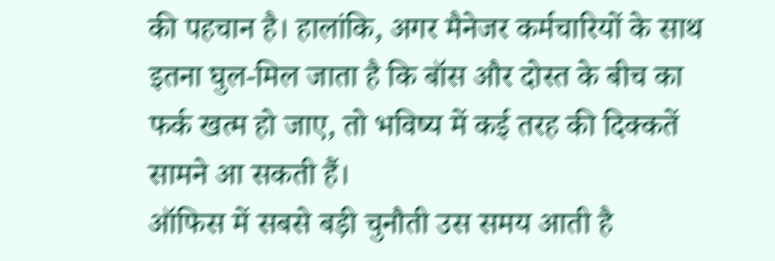की पहचान है। हालांकि, अगर मैनेजर कर्मचारियों के साथ इतना घुल-मिल जाता है कि बॉस और दोस्त के बीच का फर्क खत्म हो जाए, तो भविष्य में कई तरह की दिक्कतें सामने आ सकती हैं।
ऑफिस में सबसे बड़ी चुनौती उस समय आती है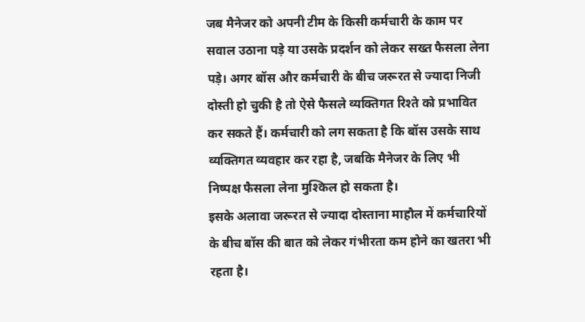जब मैनेजर को अपनी टीम के किसी कर्मचारी के काम पर सवाल उठाना पड़े या उसके प्रदर्शन को लेकर सख्त फैसला लेना पड़े। अगर बॉस और कर्मचारी के बीच जरूरत से ज्यादा निजी दोस्ती हो चुकी है तो ऐसे फैसले व्यक्तिगत रिश्ते को प्रभावित कर सकते हैं। कर्मचारी को लग सकता है कि बॉस उसके साथ व्यक्तिगत व्यवहार कर रहा है, जबकि मैनेजर के लिए भी निष्पक्ष फैसला लेना मुश्किल हो सकता है।
इसके अलावा जरूरत से ज्यादा दोस्ताना माहौल में कर्मचारियों के बीच बॉस की बात को लेकर गंभीरता कम होने का खतरा भी रहता है।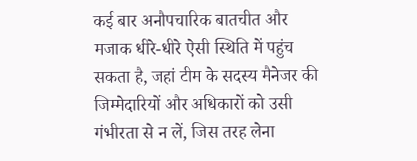कई बार अनौपचारिक बातचीत और मजाक धीरे-धीरे ऐसी स्थिति में पहुंच सकता है, जहां टीम के सदस्य मैनेजर की जिम्मेदारियों और अधिकारों को उसी गंभीरता से न लें, जिस तरह लेना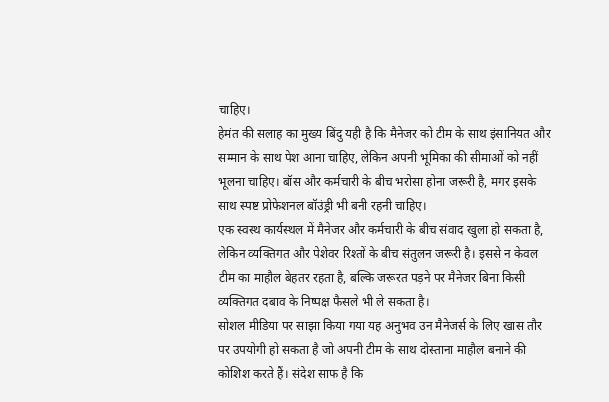चाहिए।
हेमंत की सलाह का मुख्य बिंदु यही है कि मैनेजर को टीम के साथ इंसानियत और सम्मान के साथ पेश आना चाहिए, लेकिन अपनी भूमिका की सीमाओं को नहीं भूलना चाहिए। बॉस और कर्मचारी के बीच भरोसा होना जरूरी है, मगर इसके साथ स्पष्ट प्रोफेशनल बॉउंड्री भी बनी रहनी चाहिए।
एक स्वस्थ कार्यस्थल में मैनेजर और कर्मचारी के बीच संवाद खुला हो सकता है, लेकिन व्यक्तिगत और पेशेवर रिश्तों के बीच संतुलन जरूरी है। इससे न केवल टीम का माहौल बेहतर रहता है, बल्कि जरूरत पड़ने पर मैनेजर बिना किसी व्यक्तिगत दबाव के निष्पक्ष फैसले भी ले सकता है।
सोशल मीडिया पर साझा किया गया यह अनुभव उन मैनेजर्स के लिए खास तौर पर उपयोगी हो सकता है जो अपनी टीम के साथ दोस्ताना माहौल बनाने की कोशिश करते हैं। संदेश साफ है कि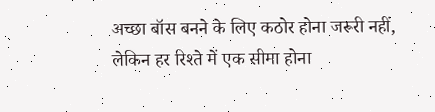अच्छा बॉस बनने के लिए कठोर होना जरूरी नहीं, लेकिन हर रिश्ते में एक सीमा होना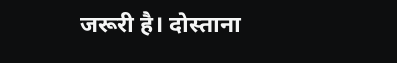जरूरी है। दोस्ताना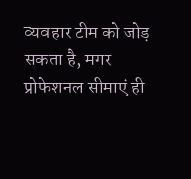व्यवहार टीम को जोड़ सकता है, मगर प्रोफेशनल सीमाएं ही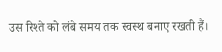उस रिश्ते को लंबे समय तक स्वस्थ बनाए रखती हैं।